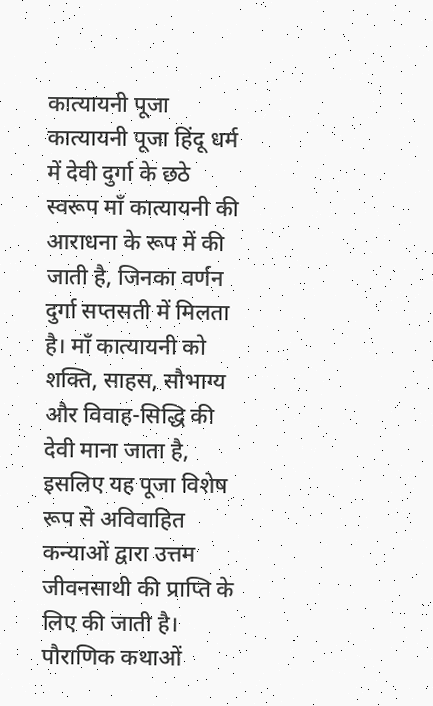कात्यायनी पूजा
कात्यायनी पूजा हिंदू धर्म में देवी दुर्गा के छठे स्वरूप माँ कात्यायनी की आराधना के रूप में की जाती है, जिनका वर्णन दुर्गा सप्तसती में मिलता है। माँ कात्यायनी को शक्ति, साहस, सौभाग्य और विवाह-सिद्धि की देवी माना जाता है, इसलिए यह पूजा विशेष रूप से अविवाहित कन्याओं द्वारा उत्तम जीवनसाथी की प्राप्ति के लिए की जाती है। पौराणिक कथाओं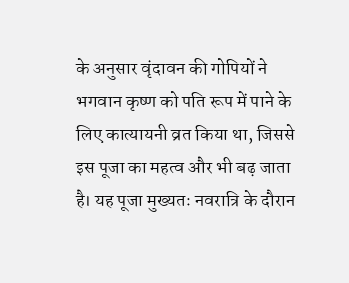के अनुसार वृंदावन की गोपियों ने भगवान कृष्ण को पति रूप में पाने के लिए कात्यायनी व्रत किया था, जिससे इस पूजा का महत्व और भी बढ़ जाता है। यह पूजा मुख्यतः नवरात्रि के दौरान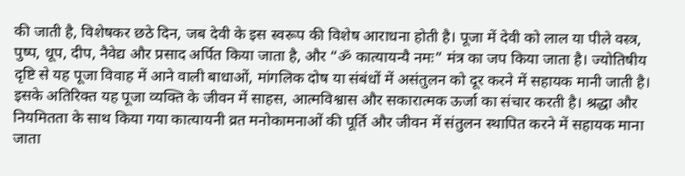की जाती है, विशेषकर छठे दिन, जब देवी के इस स्वरूप की विशेष आराधना होती है। पूजा में देवी को लाल या पीले वस्त्र, पुष्प, धूप, दीप, नैवेद्य और प्रसाद अर्पित किया जाता है, और “ॐ कात्यायन्यै नमः” मंत्र का जप किया जाता है। ज्योतिषीय दृष्टि से यह पूजा विवाह में आने वाली बाधाओं, मांगलिक दोष या संबंधों में असंतुलन को दूर करने में सहायक मानी जाती है। इसके अतिरिक्त यह पूजा व्यक्ति के जीवन में साहस, आत्मविश्वास और सकारात्मक ऊर्जा का संचार करती है। श्रद्धा और नियमितता के साथ किया गया कात्यायनी व्रत मनोकामनाओं की पूर्ति और जीवन में संतुलन स्थापित करने में सहायक माना जाता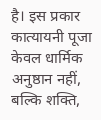है। इस प्रकार कात्यायनी पूजा केवल धार्मिक अनुष्ठान नहीं, बल्कि शक्ति,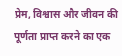प्रेम, विश्वास और जीवन की पूर्णता प्राप्त करने का एक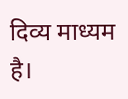दिव्य माध्यम है।